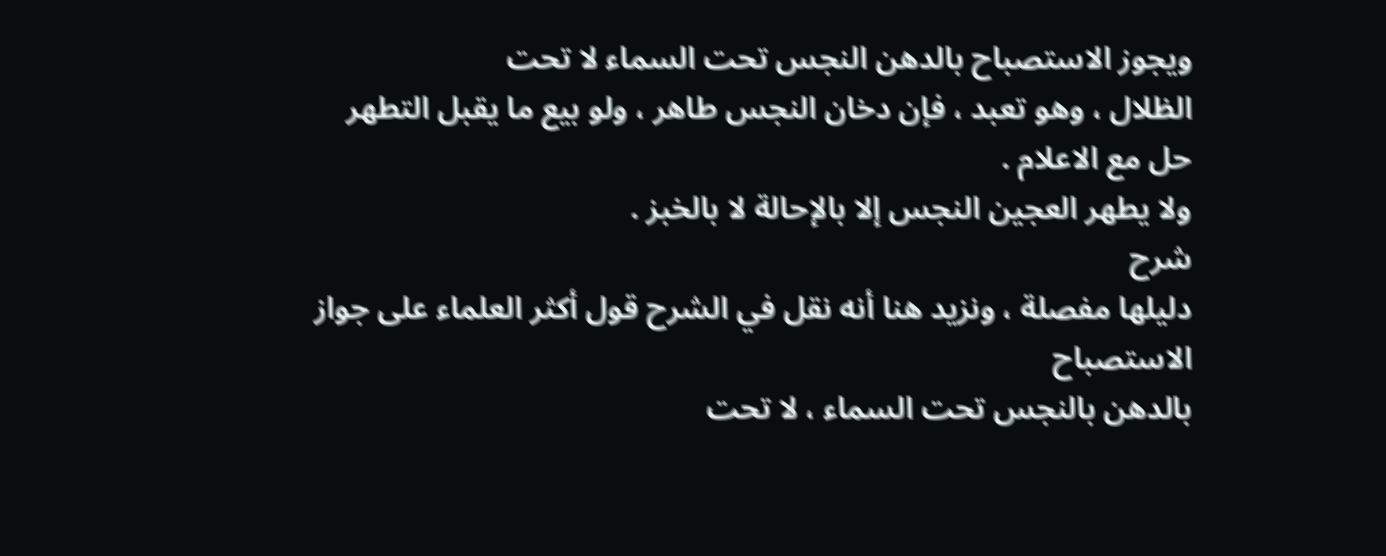ويجوز الاستصباح بالدهن النجس تحت السماء لا تحت
الظلال ، وهو تعبد ، فإن دخان النجس طاهر ، ولو بيع ما يقبل التطهر
حل مع الاعلام .
ولا يطهر العجين النجس إلا بالإحالة لا بالخبز .
شرح
دليلها مفصلة ، ونزيد هنا أنه نقل في الشرح قول أكثر العلماء على جواز الاستصباح
بالدهن بالنجس تحت السماء ، لا تحت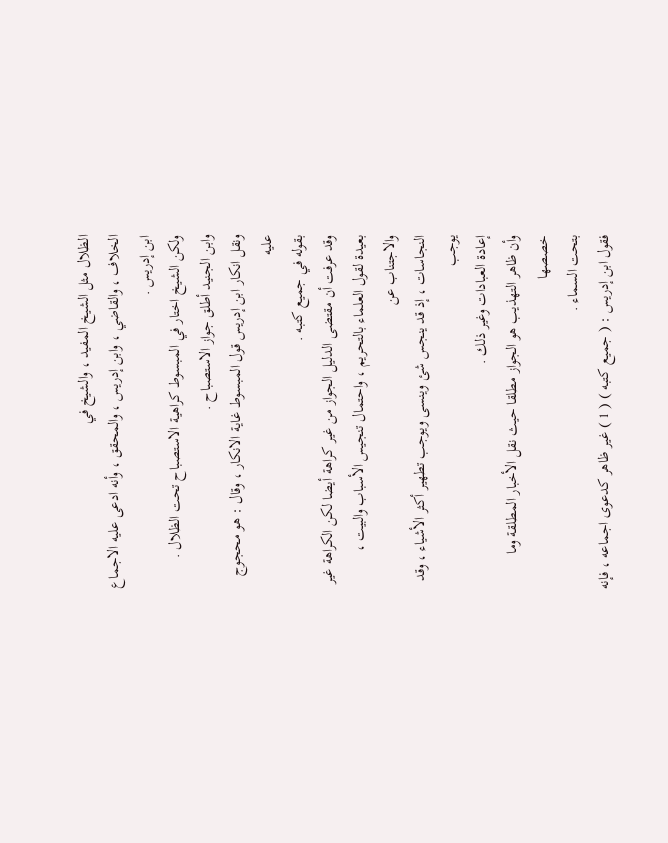الظلال مثل الشيخ المفيد ، والشيخ في
الخلاف ، والقاضي ، وابن إدريس ، والمحقق ، وأنه ادعى عليه الاجماع ابن إدريس .
ولكن الشيخ اختار في المبسوط كراهية الاستصباح تحت الظلال .
وابن الجنيد أطلق جواز الاستصباح .
ونقل انكار ابن إدريس قول المبسوط غاية الانكار ، وقال : هو محجوج عليه
بقوله في جميع كتبه .
وقد عرفت أن مقتضى الدليل الجواز من غير كراهة أيضا لكن الكراهة غير
بعيدة لقول العلماء بالتحريم ، واحتمال تنجيس الأسباب والبيت ، والاجتناب عن
النجاسات ، إذ قد ينجس شئ وينسى ويوجب تطهير أكثر الأشياء ، وقد يوجب
إعادة العبادات وغير ذلك .
وأن ظاهر التهذيب هو الجواز مطلقا حيث نقل الأخبار المطلقة وما خصصها
بتحت السماء .
فقول ابن إدريس : ( جميع كتبه ) ( 1 ) غير ظاهر كدعوى اجماعه ، فإنه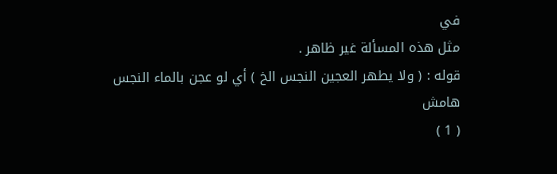في
مثل هذه المسألة غير ظاهر .
قوله : ( ولا يطهر العجين النجس الخ ) أي لو عجن بالماء النجس
هامش
( 1 )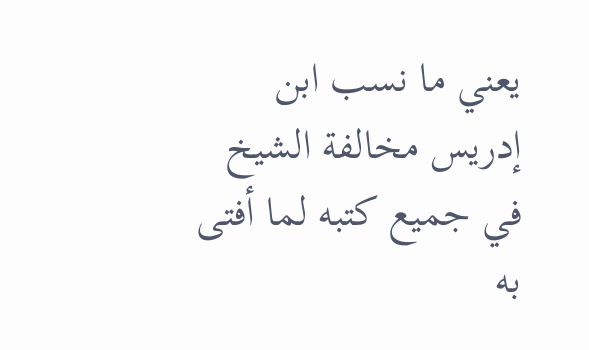يعني ما نسب ابن إدريس مخالفة الشيخ في جميع كتبه لما أفتى به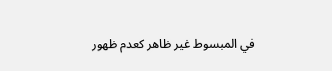في المبسوط غير ظاهر كعدم ظهور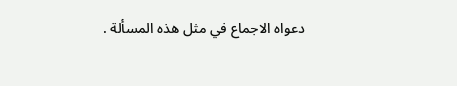دعواه الاجماع في مثل هذه المسألة .